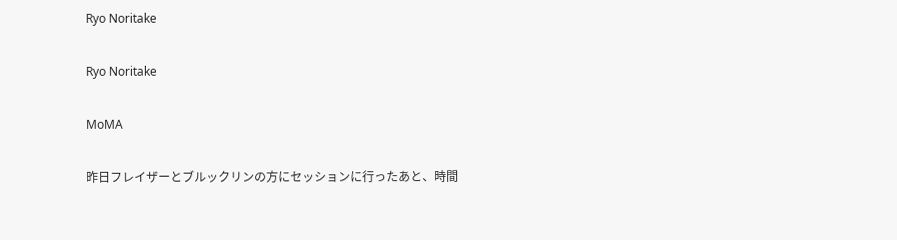Ryo Noritake

Ryo Noritake

MoMA

昨日フレイザーとブルックリンの方にセッションに行ったあと、時間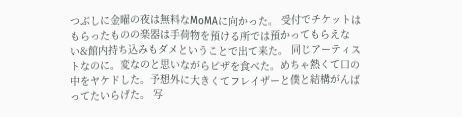つぶしに金曜の夜は無料なMoMAに向かった。 受付でチケットはもらったものの楽器は手荷物を預ける所では預かってもらえない&館内持ち込みもダメということで出て来た。 同じアーティストなのに。変なのと思いながらピザを食べた。めちゃ熱くて口の中をヤケドした。予想外に大きくてフレイザーと僕と結構がんばってたいらげた。 写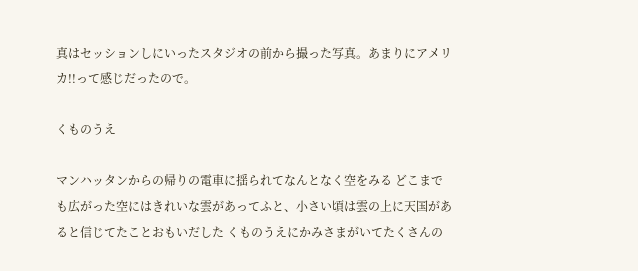真はセッションしにいったスタジオの前から撮った写真。あまりにアメリカ!!って感じだったので。

くものうえ

マンハッタンからの帰りの電車に揺られてなんとなく空をみる どこまでも広がった空にはきれいな雲があってふと、小さい頃は雲の上に天国があると信じてたことおもいだした くものうえにかみさまがいてたくさんの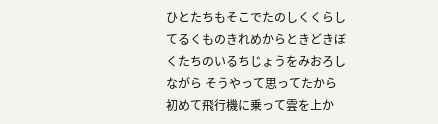ひとたちもそこでたのしくくらしてるくものきれめからときどきぼくたちのいるちじょうをみおろしながら そうやって思ってたから初めて飛行機に乗って雲を上か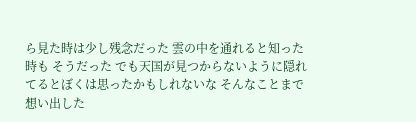ら見た時は少し残念だった 雲の中を通れると知った時も そうだった でも天国が見つからないように隠れてるとぼくは思ったかもしれないな そんなことまで想い出した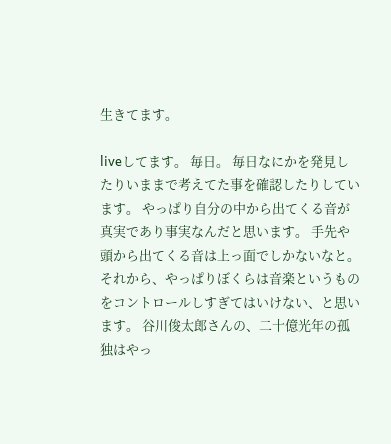生きてます。

liveしてます。 毎日。 毎日なにかを発見したりいままで考えてた事を確認したりしています。 やっぱり自分の中から出てくる音が真実であり事実なんだと思います。 手先や頭から出てくる音は上っ面でしかないなと。 それから、やっぱりぼくらは音楽というものをコントロールしすぎてはいけない、と思います。 谷川俊太郎さんの、二十億光年の孤独はやっ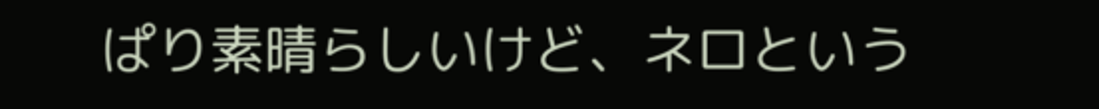ぱり素晴らしいけど、ネロという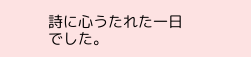詩に心うたれた一日でした。